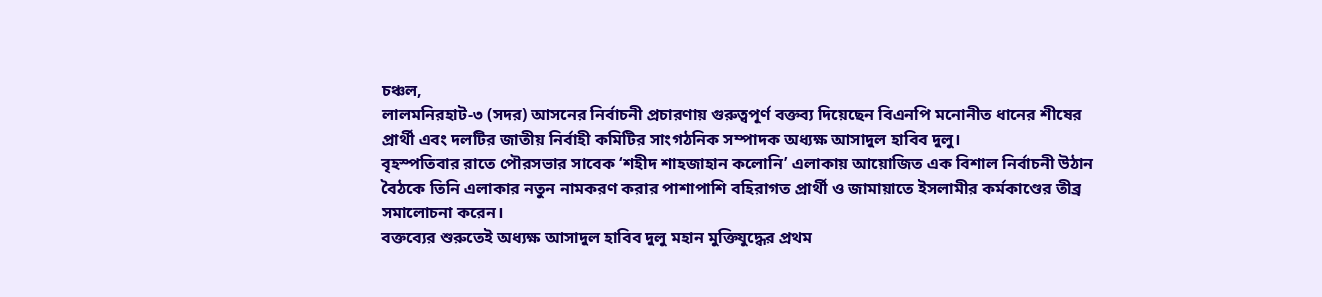চঞ্চল,
লালমনিরহাট-৩ (সদর) আসনের নির্বাচনী প্রচারণায় গুরুত্বপূর্ণ বক্তব্য দিয়েছেন বিএনপি মনোনীত ধানের শীষের প্রার্থী এবং দলটির জাতীয় নির্বাহী কমিটির সাংগঠনিক সম্পাদক অধ্যক্ষ আসাদুল হাবিব দুলু।
বৃহস্পতিবার রাতে পৌরসভার সাবেক ‘শহীদ শাহজাহান কলোনি’ এলাকায় আয়োজিত এক বিশাল নির্বাচনী উঠান বৈঠকে তিনি এলাকার নতুন নামকরণ করার পাশাপাশি বহিরাগত প্রার্থী ও জামায়াতে ইসলামীর কর্মকাণ্ডের তীব্র সমালোচনা করেন।
বক্তব্যের শুরুতেই অধ্যক্ষ আসাদুল হাবিব দুলু মহান মুক্তিযুদ্ধের প্রথম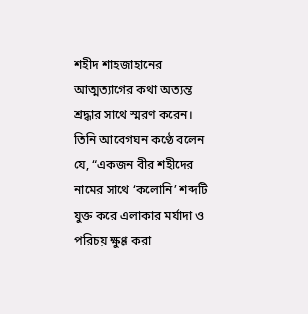শহীদ শাহজাহানের আত্মত্যাগের কথা অত্যন্ত শ্রদ্ধার সাথে স্মরণ করেন। তিনি আবেগঘন কণ্ঠে বলেন যে, “একজন বীর শহীদের নামের সাথে ‘কলোনি’ শব্দটি যুক্ত করে এলাকার মর্যাদা ও পরিচয় ক্ষুণ্ণ করা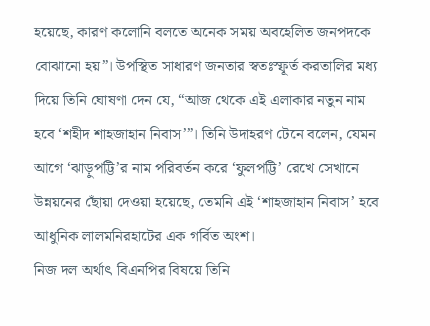হয়েছে, কারণ কলোনি বলতে অনেক সময় অবহেলিত জনপদকে বোঝানো হয়”। উপস্থিত সাধারণ জনতার স্বতঃস্ফূর্ত করতালির মধ্য দিয়ে তিনি ঘোষণা দেন যে, “আজ থেকে এই এলাকার নতুন নাম হবে ‘শহীদ শাহজাহান নিবাস’”। তিনি উদাহরণ টেনে বলেন, যেমন আগে ‘ঝাড়ুপট্টি’র নাম পরিবর্তন করে ‘ফুলপট্টি’ রেখে সেখানে উন্নয়নের ছোঁয়া দেওয়া হয়েছে, তেমনি এই ‘শাহজাহান নিবাস’ হবে আধুনিক লালমনিরহাটের এক গর্বিত অংশ।
নিজ দল অর্থাৎ বিএনপির বিষয়ে তিনি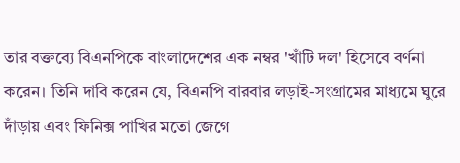তার বক্তব্যে বিএনপিকে বাংলাদেশের এক নম্বর 'খাঁটি দল' হিসেবে বর্ণনা করেন। তিনি দাবি করেন যে, বিএনপি বারবার লড়াই-সংগ্রামের মাধ্যমে ঘুরে দাঁড়ায় এবং ফিনিক্স পাখির মতো জেগে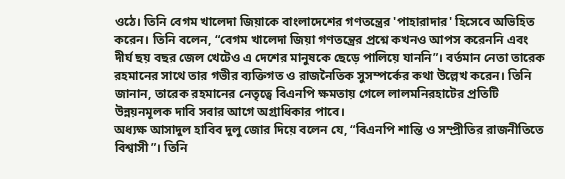ওঠে। তিনি বেগম খালেদা জিয়াকে বাংলাদেশের গণতন্ত্রের 'পাহারাদার' হিসেবে অভিহিত করেন। তিনি বলেন, “বেগম খালেদা জিয়া গণতন্ত্রের প্রশ্নে কখনও আপস করেননি এবং দীর্ঘ ছয় বছর জেল খেটেও এ দেশের মানুষকে ছেড়ে পালিয়ে যাননি”। বর্তমান নেতা তারেক রহমানের সাথে তার গভীর ব্যক্তিগত ও রাজনৈতিক সুসম্পর্কের কথা উল্লেখ করেন। তিনি জানান, তারেক রহমানের নেতৃত্বে বিএনপি ক্ষমতায় গেলে লালমনিরহাটের প্রতিটি উন্নয়নমূলক দাবি সবার আগে অগ্রাধিকার পাবে।
অধ্যক্ষ আসাদুল হাবিব দুলু জোর দিয়ে বলেন যে, “বিএনপি শান্তি ও সম্প্রীতির রাজনীতিতে বিশ্বাসী”। তিনি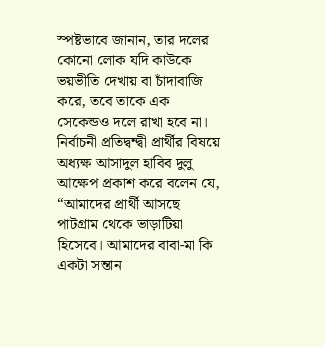স্পষ্টভাবে জানান, তার দলের কোনো লোক যদি কাউকে ভয়ভীতি দেখায় বা চাঁদাবাজি করে, তবে তাকে এক সেকেন্ডও দলে রাখা হবে না।
নির্বাচনী প্রতিদ্বন্দ্বী প্রার্থীর বিষয়ে অধ্যক্ষ আসাদুল হাবিব দুলু আক্ষেপ প্রকাশ করে বলেন যে, “আমাদের প্রার্থী আসছে পাটগ্রাম থেকে ভাড়াটিয়া হিসেবে। আমাদের বাবা-মা কি একটা সন্তান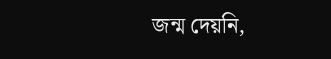জন্ম দেয়নি,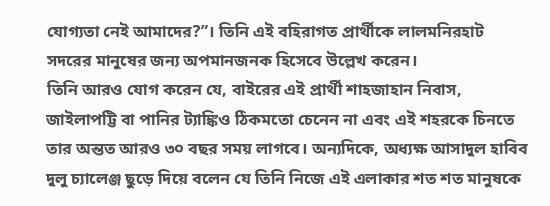যোগ্যতা নেই আমাদের?”। তিনি এই বহিরাগত প্রার্থীকে লালমনিরহাট সদরের মানুষের জন্য অপমানজনক হিসেবে উল্লেখ করেন।
তিনি আরও যোগ করেন যে, বাইরের এই প্রার্থী শাহজাহান নিবাস, জাইলাপট্টি বা পানির ট্যাঙ্কিও ঠিকমতো চেনেন না এবং এই শহরকে চিনতে তার অন্তত আরও ৩০ বছর সময় লাগবে। অন্যদিকে, অধ্যক্ষ আসাদুল হাবিব দুলু চ্যালেঞ্জ ছুড়ে দিয়ে বলেন যে তিনি নিজে এই এলাকার শত শত মানুষকে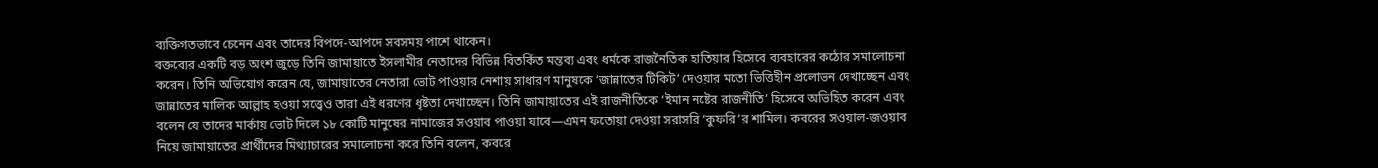ব্যক্তিগতভাবে চেনেন এবং তাদের বিপদে-আপদে সবসময় পাশে থাকেন।
বক্তব্যের একটি বড় অংশ জুড়ে তিনি জামায়াতে ইসলামীর নেতাদের বিভিন্ন বিতর্কিত মন্তব্য এবং ধর্মকে রাজনৈতিক হাতিয়ার হিসেবে ব্যবহারের কঠোর সমালোচনা করেন। তিনি অভিযোগ করেন যে, জামায়াতের নেতারা ভোট পাওয়ার নেশায় সাধারণ মানুষকে ‘জান্নাতের টিকিট’ দেওয়ার মতো ভিত্তিহীন প্রলোভন দেখাচ্ছেন এবং জান্নাতের মালিক আল্লাহ হওয়া সত্ত্বেও তারা এই ধরণের ধৃষ্টতা দেখাচ্ছেন। তিনি জামায়াতের এই রাজনীতিকে ‘ইমান নষ্টের রাজনীতি’ হিসেবে অভিহিত করেন এবং বলেন যে তাদের মার্কায় ভোট দিলে ১৮ কোটি মানুষের নামাজের সওয়াব পাওয়া যাবে—এমন ফতোয়া দেওয়া সরাসরি ‘কুফরি’র শামিল। কবরের সওয়াল-জওয়াব নিয়ে জামায়াতের প্রার্থীদের মিথ্যাচারের সমালোচনা করে তিনি বলেন, কবরে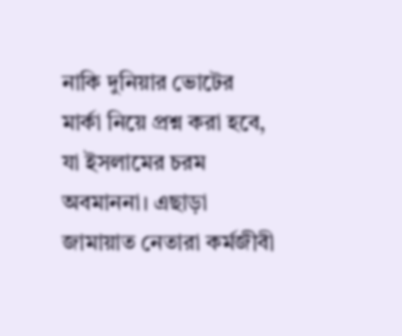নাকি দুনিয়ার ভোটের মার্কা নিয়ে প্রশ্ন করা হবে, যা ইসলামের চরম অবমাননা। এছাড়া জামায়াত নেতারা কর্মজীবী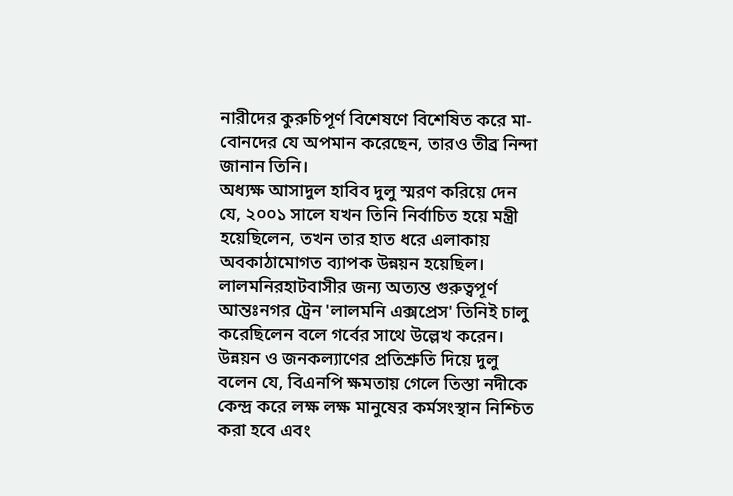নারীদের কুরুচিপূর্ণ বিশেষণে বিশেষিত করে মা-বোনদের যে অপমান করেছেন, তারও তীব্র নিন্দা জানান তিনি।
অধ্যক্ষ আসাদুল হাবিব দুলু স্মরণ করিয়ে দেন যে, ২০০১ সালে যখন তিনি নির্বাচিত হয়ে মন্ত্রী হয়েছিলেন, তখন তার হাত ধরে এলাকায় অবকাঠামোগত ব্যাপক উন্নয়ন হয়েছিল। লালমনিরহাটবাসীর জন্য অত্যন্ত গুরুত্বপূর্ণ আন্তঃনগর ট্রেন 'লালমনি এক্সপ্রেস' তিনিই চালু করেছিলেন বলে গর্বের সাথে উল্লেখ করেন।
উন্নয়ন ও জনকল্যাণের প্রতিশ্রুতি দিয়ে দুলু বলেন যে, বিএনপি ক্ষমতায় গেলে তিস্তা নদীকে কেন্দ্র করে লক্ষ লক্ষ মানুষের কর্মসংস্থান নিশ্চিত করা হবে এবং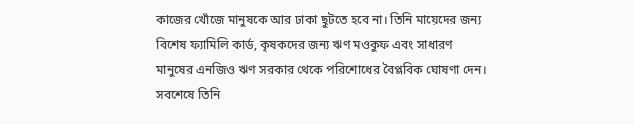কাজের খোঁজে মানুষকে আর ঢাকা ছুটতে হবে না। তিনি মায়েদের জন্য বিশেষ ফ্যামিলি কার্ড, কৃষকদের জন্য ঋণ মওকুফ এবং সাধারণ মানুষের এনজিও ঋণ সরকার থেকে পরিশোধের বৈপ্লবিক ঘোষণা দেন। সবশেষে তিনি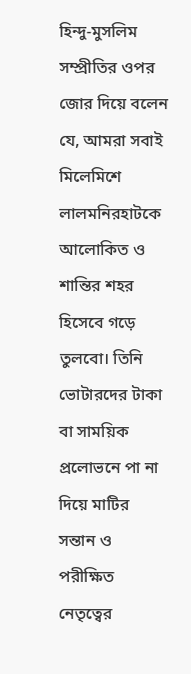হিন্দু-মুসলিম সম্প্রীতির ওপর জোর দিয়ে বলেন যে, আমরা সবাই মিলেমিশে
লালমনিরহাটকে আলোকিত ও শান্তির শহর হিসেবে গড়ে তুলবো। তিনি ভোটারদের টাকা বা সাময়িক প্রলোভনে পা না দিয়ে মাটির সন্তান ও পরীক্ষিত নেতৃত্বের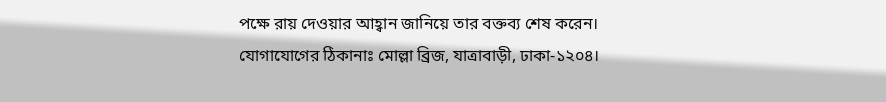পক্ষে রায় দেওয়ার আহ্বান জানিয়ে তার বক্তব্য শেষ করেন।
যোগাযোগের ঠিকানাঃ মোল্লা ব্রিজ, যাত্রাবাড়ী, ঢাকা-১২০৪।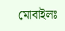মোবাইলঃ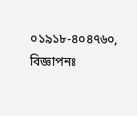০১৯১৮-৪০৪৭৬০, বিজ্ঞাপনঃ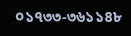০১৭৩৩-৩৬১১৪৮